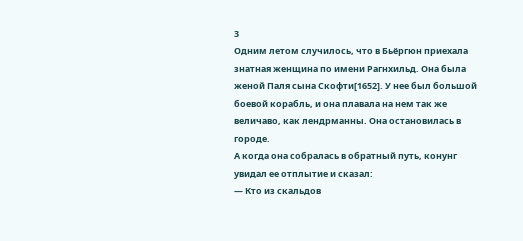3
Одним летом случилось, что в Бьёргюн приехала знатная женщина по имени Рагнхильд. Она была женой Паля сына Скофти[1652]. У нее был большой боевой корабль, и она плавала на нем так же величаво, как лендрманны. Она остановилась в городе.
А когда она собралась в обратный путь, конунг увидал ее отплытие и сказал:
— Кто из скальдов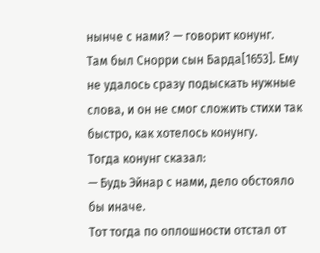нынче с нами? — говорит конунг.
Там был Снорри сын Барда[1653]. Ему не удалось сразу подыскать нужные слова, и он не смог сложить стихи так быстро, как хотелось конунгу.
Тогда конунг сказал:
— Будь Эйнар с нами, дело обстояло бы иначе.
Тот тогда по оплошности отстал от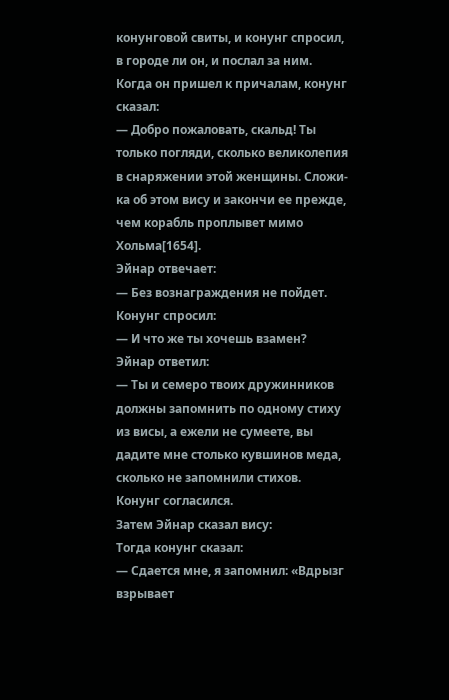конунговой свиты, и конунг спросил, в городе ли он, и послал за ним.
Когда он пришел к причалам, конунг сказал:
— Добро пожаловать, скальд! Ты только погляди, сколько великолепия в снаряжении этой женщины. Сложи-ка об этом вису и закончи ее прежде, чем корабль проплывет мимо Хольма[1654].
Эйнар отвечает:
— Без вознаграждения не пойдет.
Конунг спросил:
— И что же ты хочешь взамен?
Эйнар ответил:
— Ты и семеро твоих дружинников должны запомнить по одному стиху из висы, а ежели не сумеете, вы дадите мне столько кувшинов меда, сколько не запомнили стихов.
Конунг согласился.
Затем Эйнар сказал вису:
Тогда конунг сказал:
— Сдается мне, я запомнил: «Вдрызг взрывает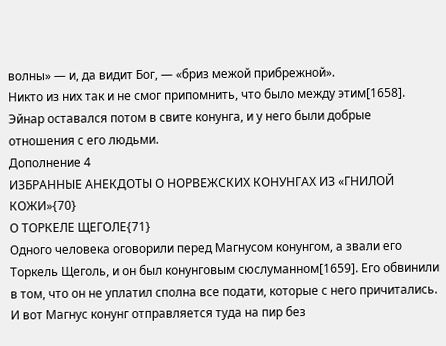волны» — и, да видит Бог, — «бриз межой прибрежной».
Никто из них так и не смог припомнить, что было между этим[1658].
Эйнар оставался потом в свите конунга, и у него были добрые отношения с его людьми.
Дополнение 4
ИЗБРАННЫЕ АНЕКДОТЫ О НОРВЕЖСКИХ КОНУНГАХ ИЗ «ГНИЛОЙ КОЖИ»{70}
О ТОРКЕЛЕ ЩЕГОЛЕ{71}
Одного человека оговорили перед Магнусом конунгом, а звали его Торкель Щеголь, и он был конунговым сюслуманном[1659]. Его обвинили в том, что он не уплатил сполна все подати, которые с него причитались. И вот Магнус конунг отправляется туда на пир без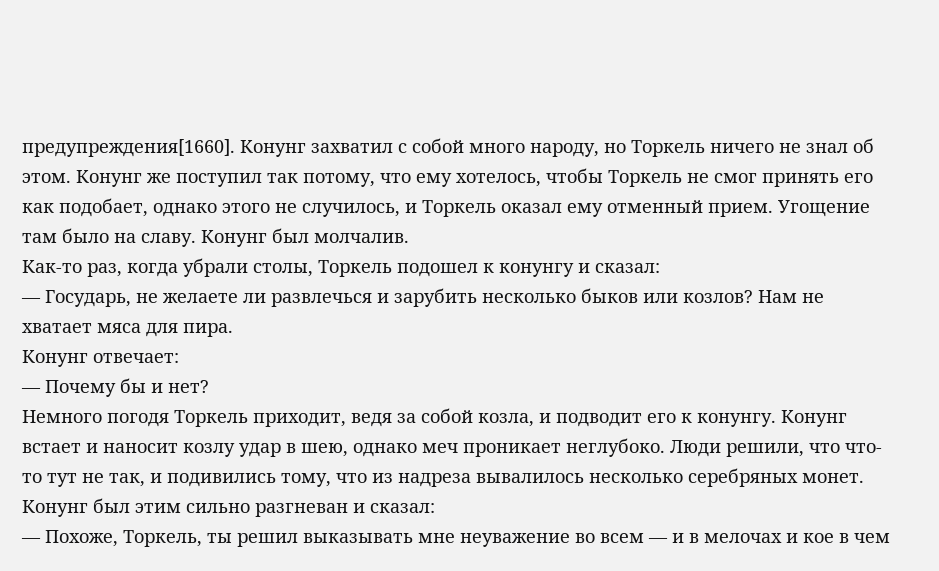предупреждения[1660]. Конунг захватил с собой много народу, но Торкель ничего не знал об этом. Конунг же поступил так потому, что ему хотелось, чтобы Торкель не смог принять его как подобает, однако этого не случилось, и Торкель оказал ему отменный прием. Угощение там было на славу. Конунг был молчалив.
Как-то раз, когда убрали столы, Торкель подошел к конунгу и сказал:
— Государь, не желаете ли развлечься и зарубить несколько быков или козлов? Нам не хватает мяса для пира.
Конунг отвечает:
— Почему бы и нет?
Немного погодя Торкель приходит, ведя за собой козла, и подводит его к конунгу. Конунг встает и наносит козлу удар в шею, однако меч проникает неглубоко. Люди решили, что что-то тут не так, и подивились тому, что из надреза вывалилось несколько серебряных монет. Конунг был этим сильно разгневан и сказал:
— Похоже, Торкель, ты решил выказывать мне неуважение во всем — и в мелочах и кое в чем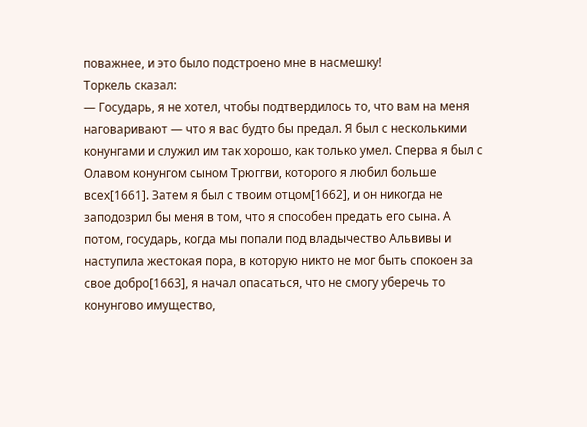поважнее, и это было подстроено мне в насмешку!
Торкель сказал:
— Государь, я не хотел, чтобы подтвердилось то, что вам на меня наговаривают — что я вас будто бы предал. Я был с несколькими конунгами и служил им так хорошо, как только умел. Сперва я был с Олавом конунгом сыном Трюггви, которого я любил больше всех[1661]. Затем я был с твоим отцом[1662], и он никогда не заподозрил бы меня в том, что я способен предать его сына. А потом, государь, когда мы попали под владычество Альвивы и наступила жестокая пора, в которую никто не мог быть спокоен за свое добро[1663], я начал опасаться, что не смогу уберечь то конунгово имущество,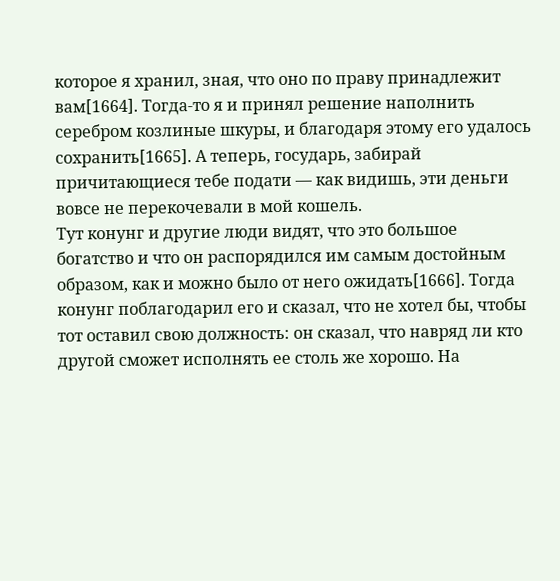которое я хранил, зная, что оно по праву принадлежит вам[1664]. Тогда-то я и принял решение наполнить серебром козлиные шкуры, и благодаря этому его удалось сохранить[1665]. А теперь, государь, забирай причитающиеся тебе подати — как видишь, эти деньги вовсе не перекочевали в мой кошель.
Тут конунг и другие люди видят, что это большое богатство и что он распорядился им самым достойным образом, как и можно было от него ожидать[1666]. Тогда конунг поблагодарил его и сказал, что не хотел бы, чтобы тот оставил свою должность: он сказал, что навряд ли кто другой сможет исполнять ее столь же хорошо. На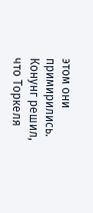этом они примирились. Конунг решил, что Торкеля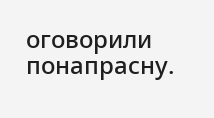оговорили понапрасну.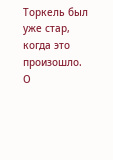Торкель был уже стар, когда это произошло.
О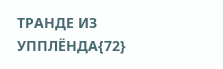ТРАНДЕ ИЗ УППЛЁНДА{72}